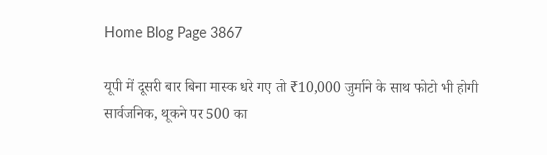Home Blog Page 3867

यूपी में दूसरी बार बिना मास्क धरे गए तो ₹10,000 जुर्माने के साथ फोटो भी होगी सार्वजनिक, थूकने पर 500 का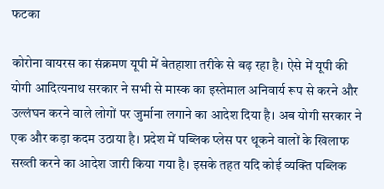फटका

कोरोना वायरस का संक्रमण यूपी में बेतहाशा तरीके से बढ़ रहा है। ऐसे में यूपी की योगी आदित्यनाथ सरकार ने सभी से मास्क का इस्तेमाल अनिवार्य रूप से करने और उल्लंघन करने वाले लोगों पर जुर्माना लगाने का आदेश दिया है। अब योगी सरकार ने एक और कड़ा कदम उठाया है। प्रदेश में पब्लिक प्लेस पर थूकने वालों के खिलाफ सख्ती करने का आदेश जारी किया गया है। इसके तहत यदि कोई व्यक्ति पब्लिक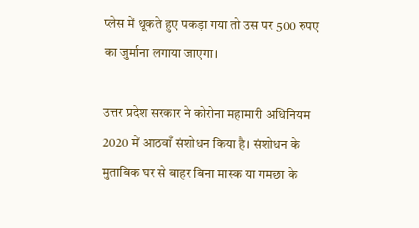प्लेस में थूकते हुए पकड़ा गया तो उस पर 500 रुपए का जुर्माना लगाया जाएगा।

उत्तर प्रदेश सरकार ने कोरोना महामारी अधिनियम 2020 में आठवाँ संशोधन किया है। संशोधन के मुताबिक घर से बाहर बिना मास्क या गमछा के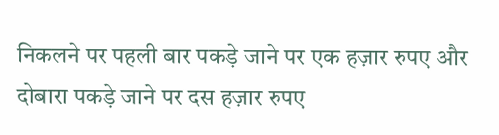निकलने पर पहली बार पकड़े जाने पर एक हज़ार रुपए और दोबारा पकड़े जाने पर दस हज़ार रुपए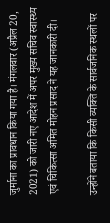जुर्माना का प्रावधान किया गया है। मंगलवार (अप्रैल 20, 2021) को जारी नए आदेश में अपर मुख्य सचिव स्वास्थ्य एवं चिकित्सा अमित मोहन प्रसाद ने यह जानकारी दी।

उन्होंने बताया कि किसी व्यक्ति के सार्वजनिक स्थलों पर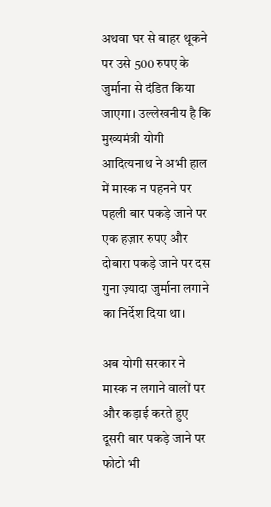अथवा घर से बाहर थूकने पर उसे 500 रुपए के जुर्माना से दंडित किया जाएगा। उल्लेखनीय है कि मुख्यमंत्री योगी आदित्यनाथ ने अभी हाल में मास्क न पहनने पर पहली बार पकड़े जाने पर एक हज़ार रुपए और दोबारा पकड़े जाने पर दस गुना ज़्यादा जुर्माना लगाने का निर्देश दिया था।

अब योगी सरकार ने मास्क न लगाने वालों पर और कड़ाई करते हुए दूसरी बार पकड़े जाने पर फोटो भी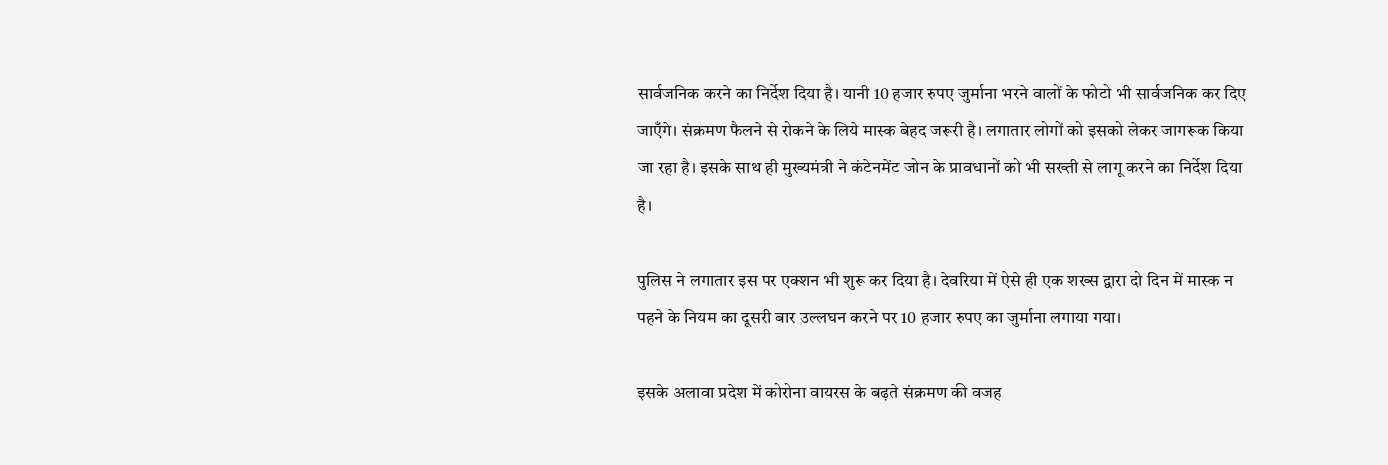सार्वजनिक करने का निर्देश दिया है। यानी 10 हजार रुपए जुर्माना भरने वालों के फोटो भी सार्वजनिक कर दिए जाएँगे। संक्रमण फैलने से रोकने के लिये मास्क बेहद जरूरी है। लगातार लोगों को इसको लेकर जागरूक किया जा रहा है। इसके साथ ही मुख्यमंत्री ने कंटेनमेंट जोन के प्रावधानों को भी सख्ती से लागू करने का निर्देश दिया है।

पुलिस ने लगातार इस पर एक्शन भी शुरू कर दिया है। देवरिया में ऐसे ही एक शख्स द्वारा दो दिन में मास्क न पहने के नियम का दूसरी बार उल्लघन करने पर 10 हजार रुपए का जुर्माना लगाया गया।

इसके अलावा प्रदेश में कोरोना वायरस के बढ़ते संक्रमण की वजह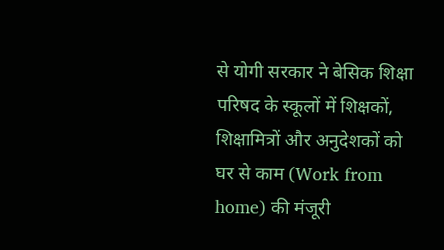से योगी सरकार ने बेसिक शिक्षा परिषद के स्कूलों में शिक्षकों, शिक्षामित्रों और अनुदेशकों को घर से काम (Work from home) की मंजूरी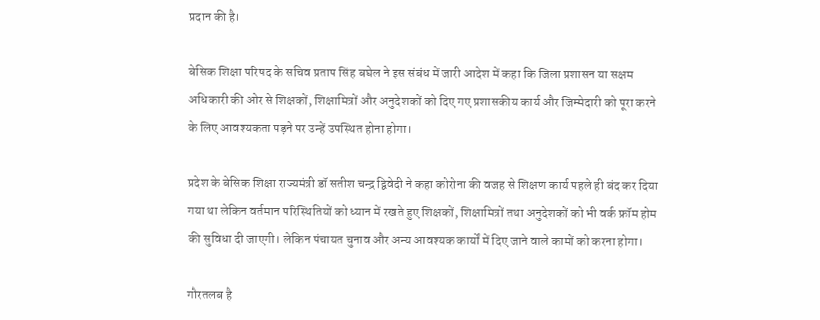प्रदान की है।

बेसिक शिक्षा परिषद के सचिव प्रताप सिंह बघेल ने इस संबंध में जारी आदेश में कहा कि जिला प्रशासन या सक्षम अधिकारी की ओर से शिक्षकों, शिक्षामित्रों और अनुदेशकों को दिए गए प्रशासकीय कार्य और जिम्मेदारी को पूरा करने के लिए आवश्यकता पड़ने पर उन्हें उपस्थित होना होगा।

प्रदेश के बेसिक शिक्षा राज्यमंत्री डॉ सतीश चन्द्र द्विवेदी ने कहा कोरोना की वजह से शिक्षण कार्य पहले ही बंद कर दिया गया था लेकिन वर्तमान परिस्थितियों को ध्यान में रखते हुए शिक्षकों, शिक्षामित्रों तथा अनुदेशकों को भी वर्क फ्रॉम होम की सुविधा दी जाएगी। लेकिन पंचायत चुनाव और अन्य आवश्यक कार्यों में दिए जाने वाले कामों को करना होगा।

गौरतलब है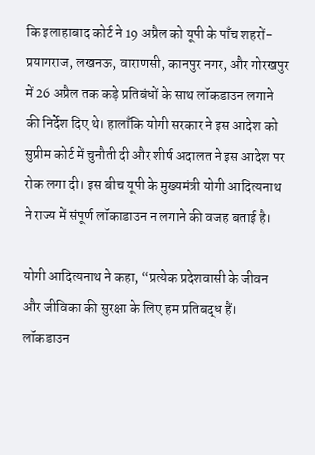कि इलाहाबाद कोर्ट ने 19 अप्रैल को यूपी के पाँच शहरों- प्रयागराज, लखनऊ, वाराणसी, कानपुर नगर, और गोरखपुर में 26 अप्रैल तक कड़े प्रतिबंधों के साथ लॉकडाउन लगाने की निर्देश दिए थे। हालाँकि योगी सरकार ने इस आदेश को सुप्रीम कोर्ट में चुनौती दी और शीर्ष अदालत ने इस आदेश पर रोक लगा दी। इस बीच यूपी के मुख्यमंत्री योगी आदित्यनाथ ने राज्य में संपूर्ण लॉकाडाउन न लगाने की वजह बताई है।

योगी आदित्यनाथ ने कहा, “प्रत्येक प्रदेशवासी के जीवन और जीविका की सुरक्षा के लिए हम प्रतिबद्ध हैं। लॉकडाउन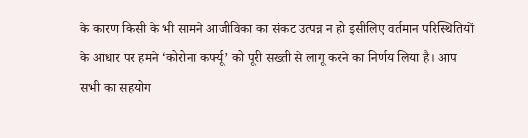के कारण किसी के भी सामने आजीविका का संकट उत्पन्न न हो इसीलिए वर्तमान परिस्थितियों के आधार पर हमने ‘कोरोना कर्फ्यू’ को पूरी सख्ती से लागू करने का निर्णय लिया है। आप सभी का सहयोग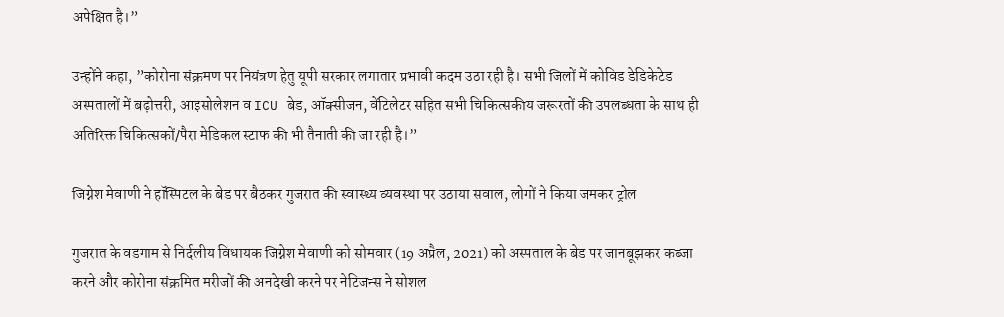अपेक्षित है।”

उन्होंने कहा, ”कोरोना संक्रमण पर नियंत्रण हेतु यूपी सरकार लगातार प्रभावी कदम उठा रही है। सभी जिलों में कोविड डेडिकेटेड अस्पतालों में बढ़ोत्तरी, आइसोलेशन व ICU बेड, ऑक्सीजन, वेंटिलेटर सहित सभी चिकित्सकीय जरूरतों की उपलब्धता के साथ ही अतिरिक्त चिकित्सकों/पैरा मेडिकल स्टाफ की भी तैनाती की जा रही है।”

जिग्नेश मेवाणी ने हॉस्पिटल के बेड पर बैठकर गुजरात की स्वास्थ्य व्यवस्था पर उठाया सवाल, लोगों ने किया जमकर ट्रोल

गुजरात के वडगाम से निर्दलीय विधायक जिग्नेश मेवाणी को सोमवार (19 अप्रैल, 2021) को अस्पताल के बेड पर जानबूझकर कब्जा करने और कोरोना संक्रमित मरीजों की अनदेखी करने पर नेटिजन्स ने सोशल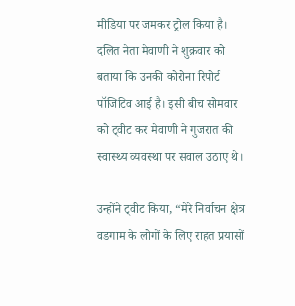मीडिया पर जमकर ट्रोल किया है। दलित नेता मेवाणी ने शुक्रवार को बताया कि उनकी कोरोना रिपोर्ट पॉजिटिव आई है। इसी बीच सोमवार को ट्वीट कर मेवाणी ने गुजरात की स्वास्थ्य व्यवस्था पर सवाल उठाए थे।

उन्होंने ट्वीट किया, “मेरे निर्वाचन क्षेत्र वडगाम के लोगों के लिए राहत प्रयासों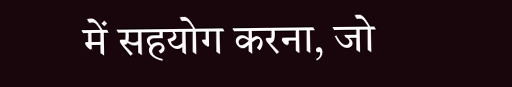में सहयोग करना, जो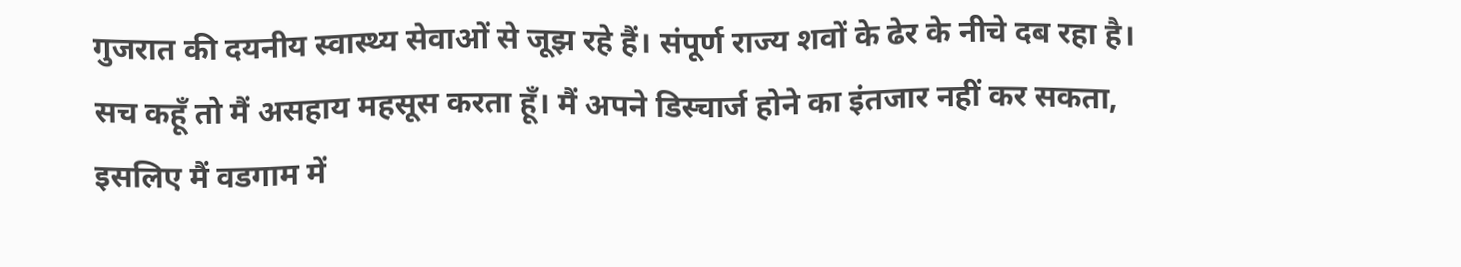गुजरात की दयनीय स्वास्थ्य सेवाओं से जूझ रहे हैं। संपूर्ण राज्य शवों के ढेर के नीचे दब रहा है। सच कहूँ तो मैं असहाय महसूस करता हूँ। मैं अपने डिस्चार्ज होने का इंतजार नहीं कर सकता, इसलिए मैं वडगाम में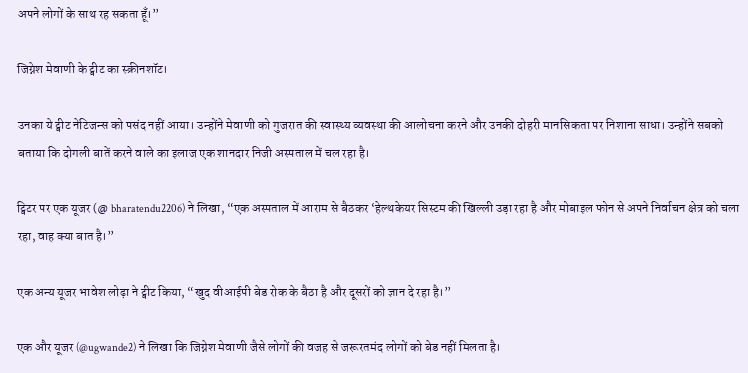अपने लोगों के साथ रह सकता हूँ।”

जिग्नेश मेवाणी के ट्वीट का स्क्रीनशॉट।

उनका ये ट्वीट नेटिजन्स को पसंद नहीं आया। उन्होंने मेवाणी को गुजरात की स्वास्थ्य व्यवस्था की आलोचना करने और उनकी दोहरी मानसिकता पर निशाना साधा। उन्होंने सबको बताया कि दोगली बातें करने वाले का इलाज एक शानदार निजी अस्पताल में चल रहा है।

ट्विटर पर एक यूजर (@ bharatendu2206) ने लिखा, “एक अस्पताल में आराम से बैठकर ‘हेल्थकेयर सिस्टम की खिल्ली उड़ा रहा है और मोबाइल फोन से अपने निर्वाचन क्षेत्र को चला रहा, वाह क्या बात है।”

एक अन्य यूजर भावेश लोढ़ा ने ट्वीट किया, “खुद वीआईपी बेड रोक के बैठा है और दूसरों को ज्ञान दे रहा है।”

एक और यूजर (@ugwande2) ने लिखा कि जिग्नेश मेवाणी जैसे लोगों की वजह से जरूरतमंद लोगों को बेड नहीं मिलता है।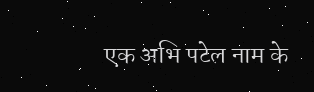एक अभि पटेल नाम के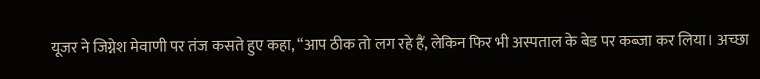यूजर ने जिग्नेश मेवाणी पर तंज कसते हुए कहा, “आप ठीक तो लग रहे हैं, लेकिन फिर भी अस्पताल के बेड पर कब्जा कर लिया। अच्छा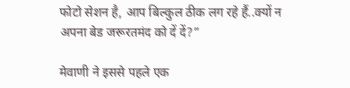फोटो सेशन है, आप बिल्कुल ठीक लग रहे हैं..क्यों न अपना बेड जरूरतमंद को दें दें?”

मेवाणी ने इससे पहले एक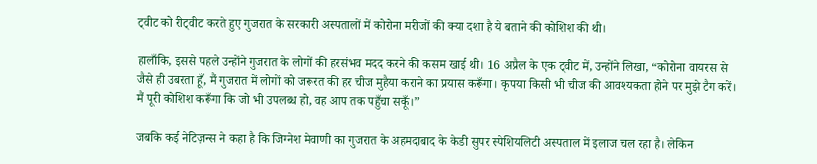ट्वीट को रीट्वीट करते हुए गुजरात के सरकारी अस्पतालों में कोरोना मरीजों की क्या दशा है ये बताने की कोशिश की थी।

हालाँकि, इससे पहले उन्होंने गुजरात के लोगों की हरसंभव मदद करने की कसम खाई थी। 16 अप्रैल के एक ट्वीट में, उन्होंने लिखा, “कोरोना वायरस से जैसे ही उबरता हूँ, मैं गुजरात में लोगों को जरूरत की हर चीज मुहैया कराने का प्रयास करूँगा। कृपया किसी भी चीज की आवश्यकता होने पर मुझे टैग करें। मैं पूरी कोशिश करूँगा कि जो भी उपलब्ध हो, वह आप तक पहुँचा सकूँ।”

जबकि कई नेटिज़न्स ने कहा है कि जिग्नेश मेवाणी का गुजरात के अहमदाबाद के केडी सुपर स्पेशियलिटी अस्पताल में इलाज चल रहा है। लेकिन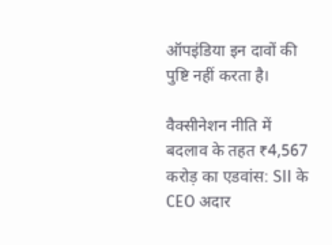ऑपइंडिया इन दावों की पुष्टि नहीं करता है।

वैक्सीनेशन नीति में बदलाव के तहत ₹4,567 करोड़ का एडवांस: SII के CEO अदार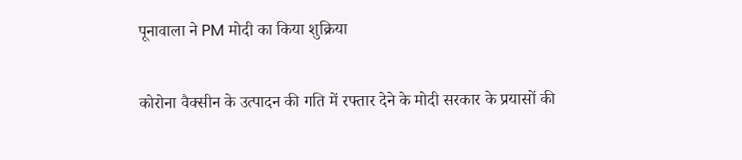पूनावाला ने PM मोदी का किया शुक्रिया

कोरोना वैक्सीन के उत्पादन की गति में रफ्तार देने के मोदी सरकार के प्रयासों की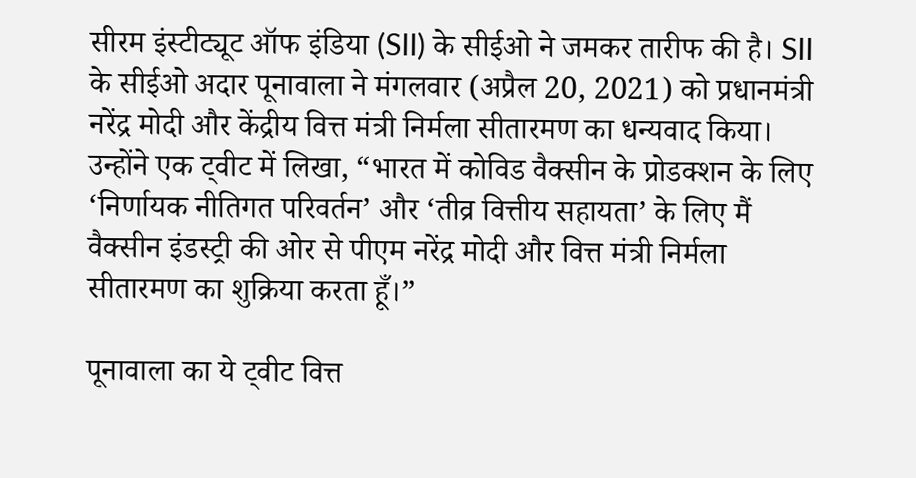सीरम इंस्टीट्यूट ऑफ इंडिया (SII) के सीईओ ने जमकर तारीफ की है। SII के सीईओ अदार पूनावाला ने मंगलवार (अप्रैल 20, 2021) को प्रधानमंत्री नरेंद्र मोदी और केंद्रीय वित्त मंत्री निर्मला सीतारमण का धन्यवाद किया। उन्होंने एक ट्वीट में लिखा, “भारत में कोविड वैक्सीन के प्रोडक्शन के लिए ‘निर्णायक नीतिगत परिवर्तन’ और ‘तीव्र वित्तीय सहायता’ के लिए मैं वैक्सीन इंडस्ट्री की ओर से पीएम नरेंद्र मोदी और वित्त मंत्री निर्मला सीतारमण का शुक्रिया करता हूँ।”

पूनावाला का ये ट्वीट वित्त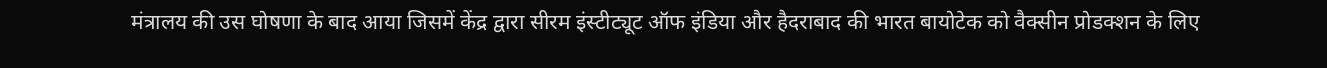मंत्रालय की उस घोषणा के बाद आया जिसमें केंद्र द्वारा सीरम इंस्टीट्यूट ऑफ इंडिया और हैदराबाद की भारत बायोटेक को वैक्सीन प्रोडक्शन के लिए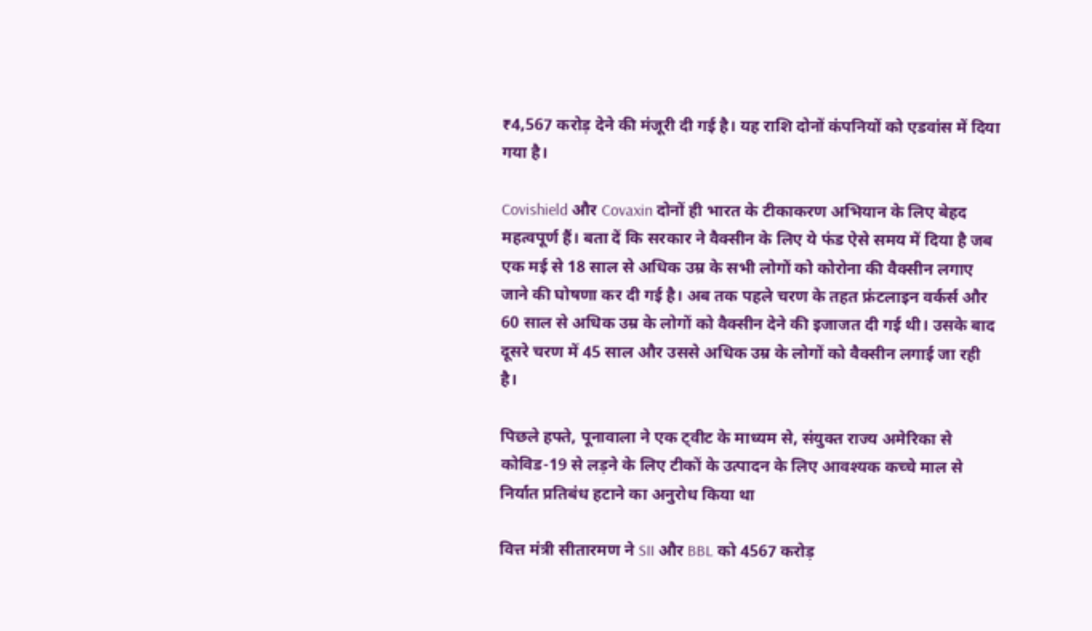₹4,567 करोड़ देने की मंजूरी दी गई है। यह राशि दोनों कंपनियों को एडवांस में दिया गया है।

Covishield और Covaxin दोनों ही भारत के टीकाकरण अभियान के लिए बेहद महत्वपूर्ण हैं। बता दें कि सरकार ने वैक्सीन के लिए ये फंड ऐसे समय में दिया है जब एक मई से 18 साल से अधिक उम्र के सभी लोगों को कोरोना की वैक्सीन लगाए जाने की घोषणा कर दी गई है। अब तक पहले चरण के तहत फ्रंटलाइन वर्कर्स और 60 साल से अधिक उम्र के लोगों को वैक्सीन देने की इजाजत दी गई थी। उसके बाद दूसरे चरण में 45 साल और उससे अधिक उम्र के लोगों को वैक्सीन लगाई जा रही है।

पिछले हफ्ते, पूनावाला ने एक ट्वीट के माध्यम से, संयुक्त राज्य अमेरिका से कोविड-19 से लड़ने के लिए टीकों के उत्पादन के लिए आवश्यक कच्चे माल से निर्यात प्रतिबंध हटाने का अनुरोध किया था

वित्त मंत्री सीतारमण ने SII और BBL को 4567 करोड़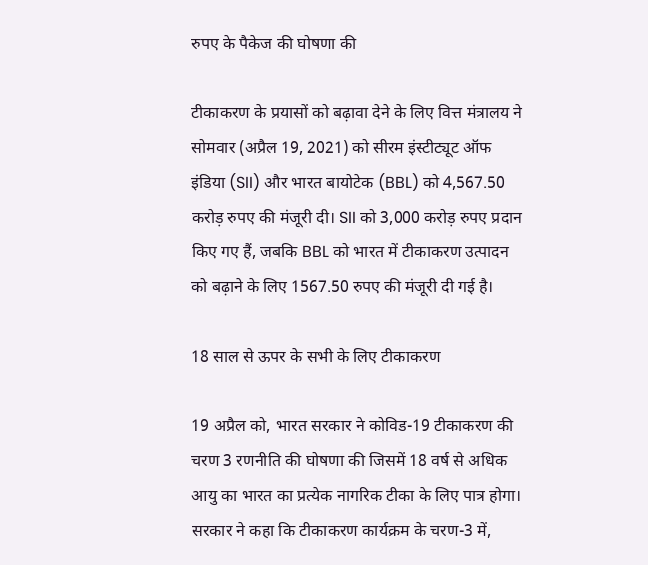रुपए के पैकेज की घोषणा की

टीकाकरण के प्रयासों को बढ़ावा देने के लिए वित्त मंत्रालय ने सोमवार (अप्रैल 19, 2021) को सीरम इंस्टीट्यूट ऑफ इंडिया (SII) और भारत बायोटेक (BBL) को 4,567.50 करोड़ रुपए की मंजूरी दी। SII को 3,000 करोड़ रुपए प्रदान किए गए हैं, जबकि BBL को भारत में टीकाकरण उत्पादन को बढ़ाने के लिए 1567.50 रुपए की मंजूरी दी गई है।

18 साल से ऊपर के सभी के लिए टीकाकरण

19 अप्रैल को, भारत सरकार ने कोविड-19 टीकाकरण की चरण 3 रणनीति की घोषणा की जिसमें 18 वर्ष से अधिक आयु का भारत का प्रत्येक नागरिक टीका के लिए पात्र होगा। सरकार ने कहा कि टीकाकरण कार्यक्रम के चरण-3 में,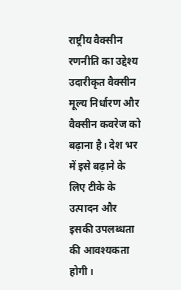राष्ट्रीय वैक्सीन रणनीति का उद्देश्य उदारीकृत वैक्सीन मूल्य निर्धारण और वैक्सीन कवरेज को बढ़ाना है। देश भर में इसे बढ़ाने के लिए टीके के उत्पादन और इसकी उपलब्धता की आवश्यकता होगी।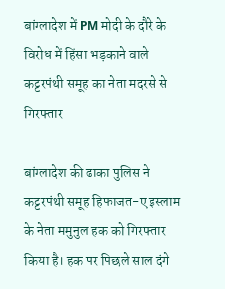बांग्लादेश में PM मोदी के दौरे के विरोध में हिंसा भड़काने वाले कट्टरपंथी समूह का नेता मदरसे से गिरफ्तार

बांग्लादेश की ढाका पुलिस ने कट्टरपंथी समूह हिफाजत-ए इस्लाम के नेता ममुनुल हक को गिरफ्तार किया है। हक पर पिछले साल दंगे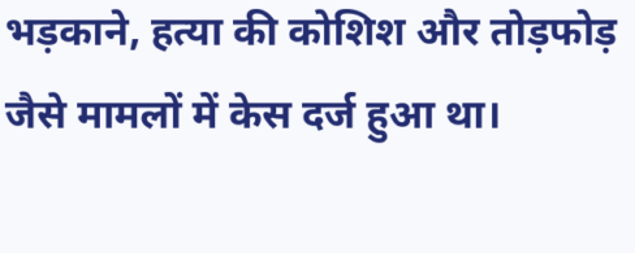भड़काने, हत्या की कोशिश और तोड़फोड़ जैसे मामलों में केस दर्ज हुआ था।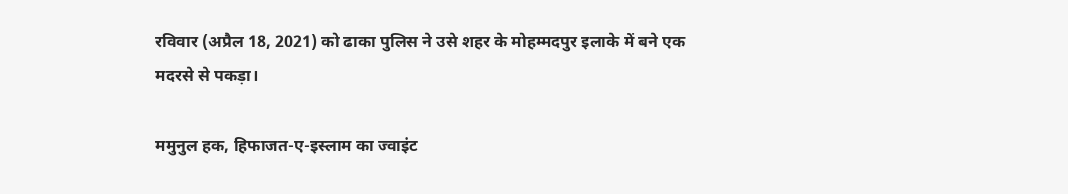रविवार (अप्रैल 18, 2021) को ढाका पुलिस ने उसे शहर के मोहम्मदपुर इलाके में बने एक मदरसे से पकड़ा।

ममुनुल हक, हिफाजत-ए-इस्लाम का ज्वाइंट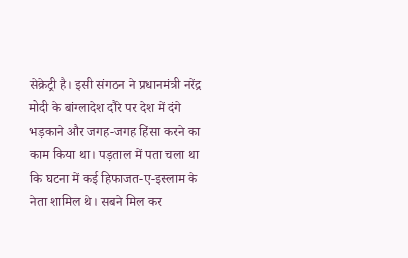सेक्रेट्री है। इसी संगठन ने प्रधानमंत्री नरेंद्र मोदी के बांग्लादेश दौरे पर देश में दंगे भड़काने और जगह-जगह हिंसा करने का काम किया था। पड़ताल में पता चला था कि घटना में कई हिफाजत-ए-इस्लाम के नेता शामिल थे। सबने मिल कर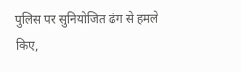पुलिस पर सुनियोजित ढंग से हमले किए,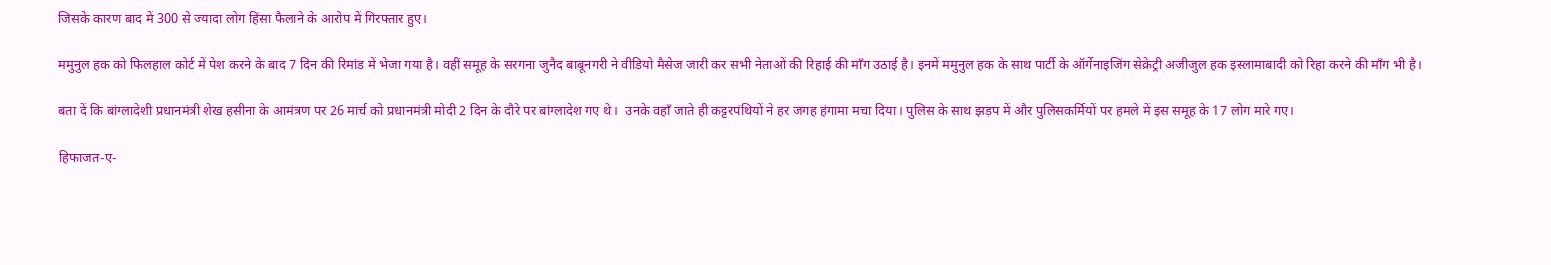जिसके कारण बाद में 300 से ज्यादा लोग हिंसा फैलाने के आरोप में गिरफ्तार हुए।

ममुनुल हक को फिलहाल कोर्ट में पेश करने के बाद 7 दिन की रिमांड में भेजा गया है। वहीं समूह के सरगना जुनैद बाबूनगरी ने वीडियो मैसेज जारी कर सभी नेताओं की रिहाई की माँग उठाई है। इनमें ममुनुल हक के साथ पार्टी के ऑर्गेनाइजिंग सेक्रेट्री अजीजुल हक इस्लामाबादी को रिहा करने की माँग भी है।

बता दें कि बांग्लादेशी प्रधानमंत्री शेख हसीना के आमंत्रण पर 26 मार्च को प्रधानमंत्री मोदी 2 दिन के दौरे पर बांग्लादेश गए थे।  उनके वहाँ जाते ही कट्टरपंथियों ने हर जगह हंगामा मचा दिया। पुलिस के साथ झड़प में और पुलिसकर्मियों पर हमले में इस समूह के 17 लोग मारे गए।

हिफाजत-ए-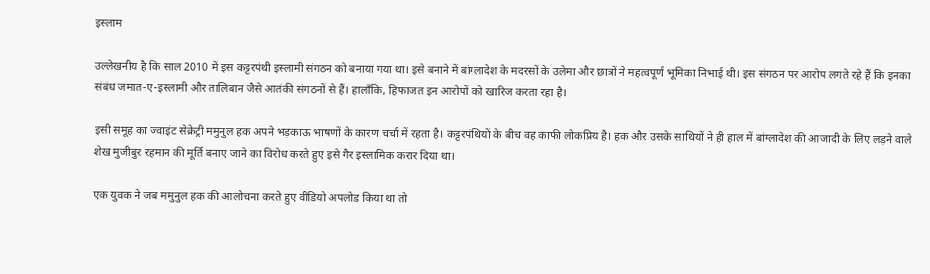इस्लाम

उल्लेखनीय है कि साल 2010 में इस कट्टरपंथी इस्लामी संगठन को बनाया गया था। इसे बनाने में बांग्लादेश के मदरसों के उलेमा और छात्रों ने महत्वपूर्ण भूमिका निभाई थी। इस संगठन पर आरोप लगते रहे हैं कि इनका संबंध जमात-ए-इस्लामी और तालिबान जैसे आतंकी संगठनों से हैं। हालाँकि, हिफाजत इन आरोपों को खारिज करता रहा है।

इसी समूह का ज्वाइंट सेक्रेट्री ममुनुल हक अपने भड़काऊ भाषणों के कारण चर्चा में रहता है। कट्टरपंथियों के बीच वह काफी लोकप्रिय है। हक और उसके साथियों ने ही हाल में बांग्लादेश की आजादी के लिए लड़ने वाले शेख मुजीबुर रहमान की मूर्ति बनाए जाने का विरोध करते हुए इसे गैर इस्लामिक करार दिया था।

एक युवक ने जब ममुनुल हक की आलोचना करते हुए वीडियो अपलोड किया था तो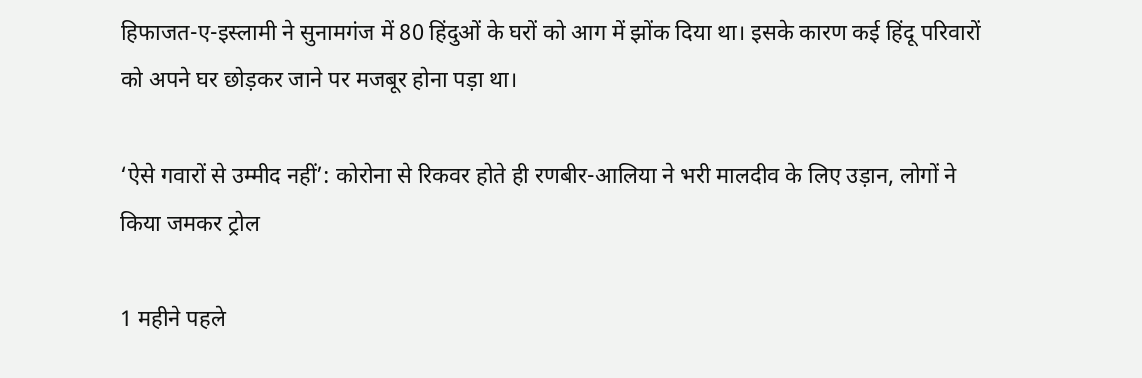हिफाजत-ए-इस्लामी ने सुनामगंज में 80 हिंदुओं के घरों को आग में झोंक दिया था। इसके कारण कई हिंदू परिवारों को अपने घर छोड़कर जाने पर मजबूर होना पड़ा था।

‘ऐसे गवारों से उम्मीद नहीं’: कोरोना से रिकवर होते ही रणबीर-आलिया ने भरी मालदीव के लिए उड़ान, लोगों ने किया जमकर ट्रोल

1 महीने पहले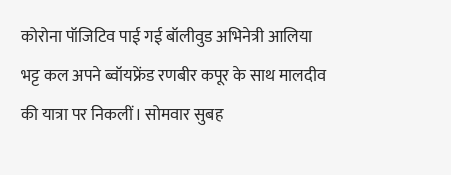कोरोना पॉजिटिव पाई गई बॉलीवुड अभिनेत्री आलिया भट्ट कल अपने ब्वॉयफ्रेंड रणबीर कपूर के साथ मालदीव की यात्रा पर निकलीं। सोमवार सुबह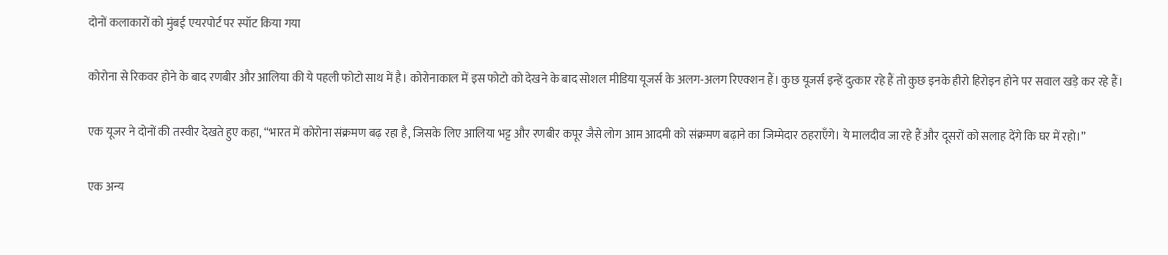दोनों कलाकारों को मुंबई एयरपोर्ट पर स्पॉट किया गया

कोरोना से रिकवर होने के बाद रणबीर और आलिया की ये पहली फोटो साथ में है। कोरोनाकाल में इस फोटो को देखने के बाद सोशल मीडिया यूजर्स के अलग-अलग रिएक्शन हैं। कुछ यूजर्स इन्हें दुत्कार रहे हैं तो कुछ इनके हीरो हिरोइन होने पर सवाल खड़े कर रहे हैं।

एक यूजर ने दोनों की तस्वीर देखते हुए कहा, “भारत में कोरोना संक्रमण बढ़ रहा है, जिसके लिए आलिया भट्ट और रणबीर कपूर जैसे लोग आम आदमी को संक्रमण बढ़ाने का जिम्मेदार ठहराएँगे। ये मालदीव जा रहे हैं और दूसरों को सलाह देंगे कि घर में रहो।”

एक अन्य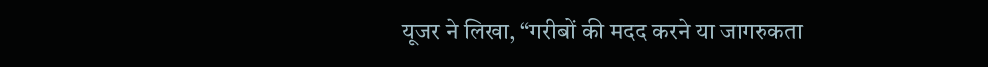यूजर ने लिखा, “गरीबों की मदद करने या जागरुकता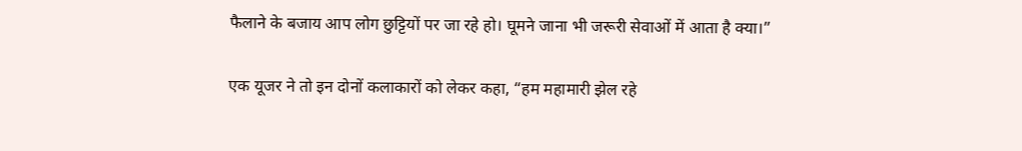फैलाने के बजाय आप लोग छुट्टियों पर जा रहे हो। घूमने जाना भी जरूरी सेवाओं में आता है क्या।”

एक यूजर ने तो इन दोनों कलाकारों को लेकर कहा, “हम महामारी झेल रहे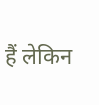हैं लेकिन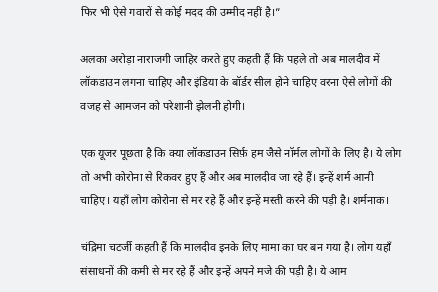फिर भी ऐसे गवारों से कोई मदद की उम्मीद नहीं है।”

अलका अरोड़ा नाराजगी जाहिर करते हुए कहती हैं कि पहले तो अब मालदीव में लॉकडाउन लगना चाहिए और इंडिया के बॉर्डर सील होने चाहिए वरना ऐसे लोगों की वजह से आमजन को परेशानी झेलनी होगी।

एक यूजर पूछता है कि क्या लॉकडाउन सिर्फ़ हम जैसे नॉर्मल लोगों के लिए है। ये लोग तो अभी कोरोना से रिकवर हुए हैं और अब मालदीव जा रहे हैं। इन्हें शर्म आनी चाहिए। यहाँ लोग कोरोना से मर रहे हैं और इन्हें मस्ती करने की पड़ी है। शर्मनाक।

चंद्रिमा चटर्जी कहती हैं कि मालदीव इनके लिए मामा का घर बन गया है। लोग यहाँ संसाधनों की कमी से मर रहे हैं और इन्हें अपने मजे की पड़ी है। ये आम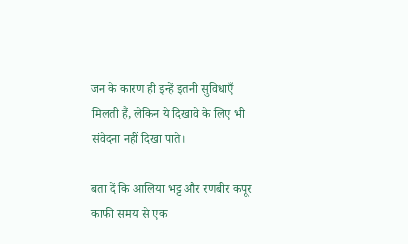जन के कारण ही इन्हें इतनी सुविधाएँ मिलती हैं, लेकिन ये दिखावे के लिए भी संवेदना नहीं दिखा पाते।

बता दें कि आलिया भट्ट और रणबीर कपूर काफी समय से एक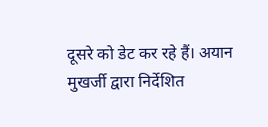दूसरे को डेट कर रहे हैं। अयान मुखर्जी द्वारा निर्देशित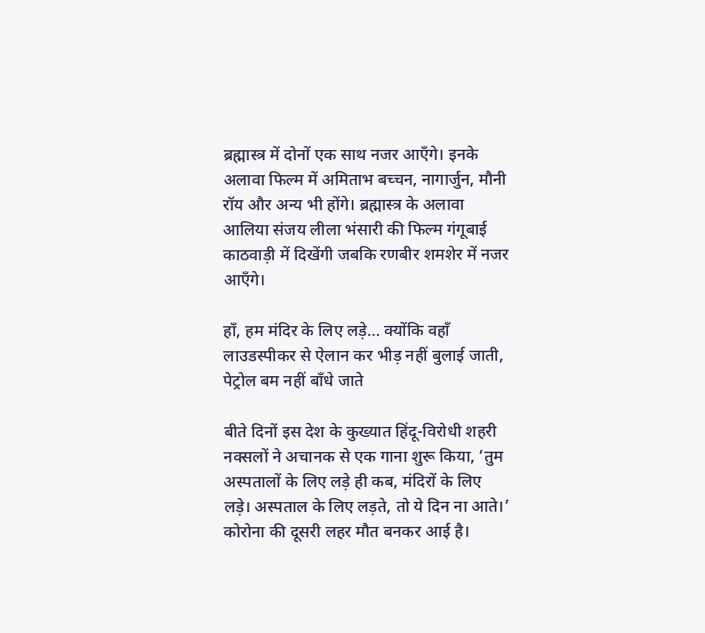ब्रह्मास्त्र में दोनों एक साथ नजर आएँगे। इनके अलावा फिल्म में अमिताभ बच्चन, नागार्जुन, मौनी रॉय और अन्य भी होंगे। ब्रह्मास्त्र के अलावा आलिया संजय लीला भंसारी की फिल्म गंगूबाई काठवाड़ी में दिखेंगी जबकि रणबीर शमशेर में नजर आएँगे।

हाँ, हम मंदिर के लिए लड़े… क्योंकि वहाँ लाउडस्पीकर से ऐलान कर भीड़ नहीं बुलाई जाती, पेट्रोल बम नहीं बाँधे जाते

बीते दिनों इस देश के कुख्यात हिंदू-विरोधी शहरी नक्सलों ने अचानक से एक गाना शुरू किया, ‘तुम अस्पतालों के लिए लड़े ही कब, मंदिरों के लिए लड़े। अस्पताल के लिए लड़ते, तो ये दिन ना आते।’ कोरोना की दूसरी लहर मौत बनकर आई है।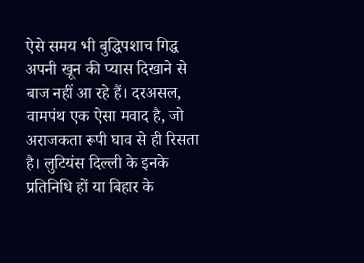ऐसे समय भी बुद्धिपशाच गिद्ध अपनी खून की प्यास दिखाने से बाज नहीं आ रहे हैं। दरअसल, वामपंथ एक ऐसा मवाद है, जो अराजकता रूपी घाव से ही रिसता है। लुटियंस दिल्ली के इनके प्रतिनिधि हों या बिहार के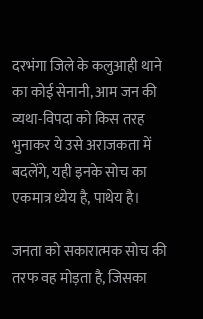दरभंगा जिले के कलुआही थाने का कोई सेनानी, आम जन की व्यथा-विपदा को किस तरह भुनाकर ये उसे अराजकता में बदलेंगे, यही इनके सोच का एकमात्र ध्येय है, पाथेय है।

जनता को सकारात्मक सोच की तरफ वह मोड़ता है, जिसका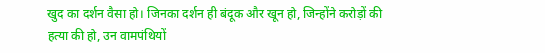खुद का दर्शन वैसा हो। जिनका दर्शन ही बंदूक और खून हो, जिन्होंने करोड़ों की हत्या की हो, उन वामपंथियों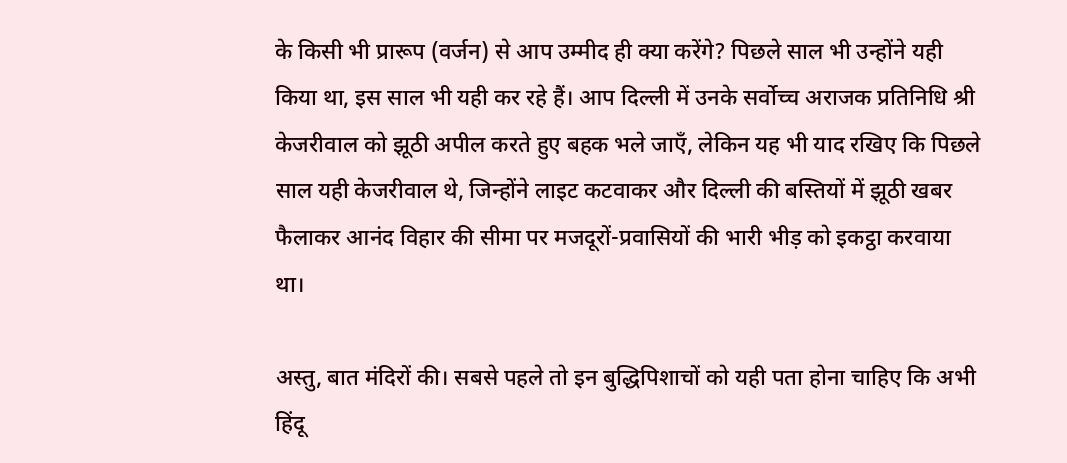के किसी भी प्रारूप (वर्जन) से आप उम्मीद ही क्या करेंगे? पिछले साल भी उन्होंने यही किया था, इस साल भी यही कर रहे हैं। आप दिल्ली में उनके सर्वोच्च अराजक प्रतिनिधि श्री केजरीवाल को झूठी अपील करते हुए बहक भले जाएँ, लेकिन यह भी याद रखिए कि पिछले साल यही केजरीवाल थे, जिन्होंने लाइट कटवाकर और दिल्ली की बस्तियों में झूठी खबर फैलाकर आनंद विहार की सीमा पर मजदूरों-प्रवासियों की भारी भीड़ को इकट्ठा करवाया था।

अस्तु, बात मंदिरों की। सबसे पहले तो इन बुद्धिपिशाचों को यही पता होना चाहिए कि अभी हिंदू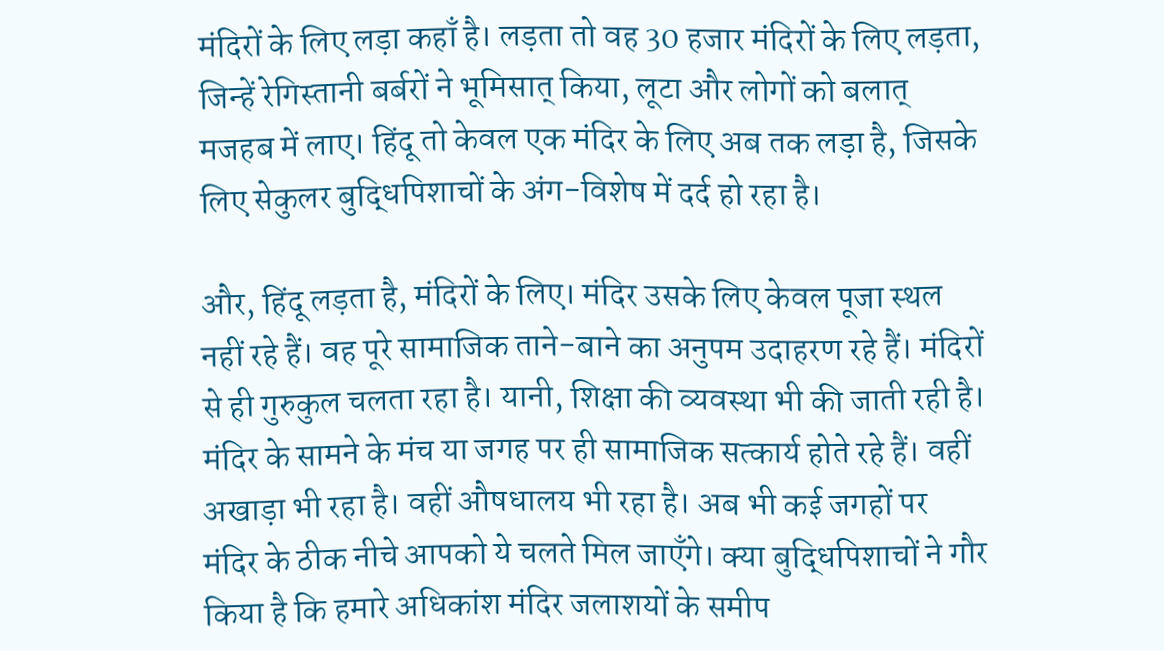मंदिरों के लिए लड़ा कहाँ है। लड़ता तो वह 30 हजार मंदिरों के लिए लड़ता, जिन्हें रेगिस्तानी बर्बरों ने भूमिसात् किया, लूटा और लोगों को बलात् मजहब में लाए। हिंदू तो केवल एक मंदिर के लिए अब तक लड़ा है, जिसके लिए सेकुलर बुद्धिपिशाचों के अंग-विशेष में दर्द हो रहा है।

और, हिंदू लड़ता है, मंदिरों के लिए। मंदिर उसके लिए केवल पूजा स्थल नहीं रहे हैं। वह पूरे सामाजिक ताने-बाने का अनुपम उदाहरण रहे हैं। मंदिरों से ही गुरुकुल चलता रहा है। यानी, शिक्षा की व्यवस्था भी की जाती रही है। मंदिर के सामने के मंच या जगह पर ही सामाजिक सत्कार्य होते रहे हैं। वहीं अखाड़ा भी रहा है। वहीं औषधालय भी रहा है। अब भी कई जगहों पर मंदिर के ठीक नीचे आपको ये चलते मिल जाएँगे। क्या बुद्धिपिशाचों ने गौर किया है कि हमारे अधिकांश मंदिर जलाशयों के समीप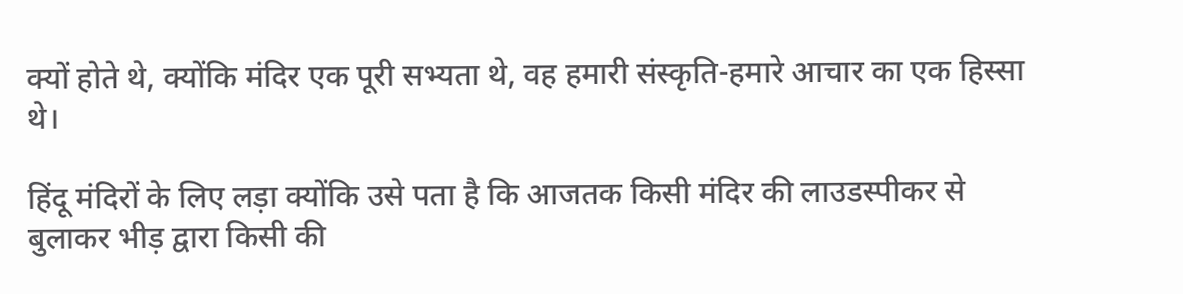क्यों होते थे, क्योंकि मंदिर एक पूरी सभ्यता थे, वह हमारी संस्कृति-हमारे आचार का एक हिस्सा थे।

हिंदू मंदिरों के लिए लड़ा क्योंकि उसे पता है कि आजतक किसी मंदिर की लाउडस्पीकर से बुलाकर भीड़ द्वारा किसी की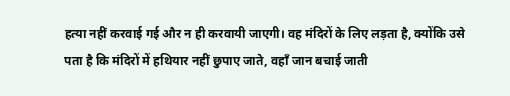हत्या नहीं करवाई गई और न ही करवायी जाएगी। वह मंदिरों के लिए लड़ता है, क्योंकि उसे पता है कि मंदिरों में हथियार नहीं छुपाए जाते, वहाँ जान बचाई जाती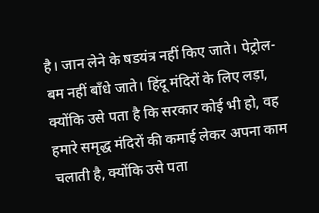है। जान लेने के षडयंत्र नहीं किए जाते। पेट्रोल-बम नहीं बाँधे जाते। हिंदू मंदिरों के लिए लड़ा, क्योंकि उसे पता है कि सरकार कोई भी हो, वह हमारे समृद्ध मंदिरों की कमाई लेकर अपना काम चलाती है, क्योंकि उसे पता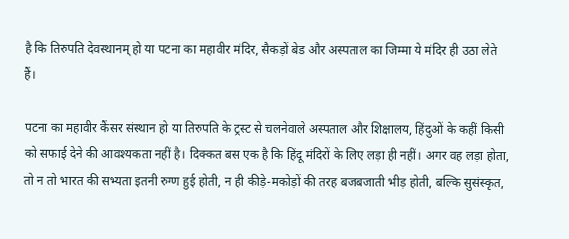है कि तिरुपति देवस्थानम् हो या पटना का महावीर मंदिर, सैकड़ों बेड और अस्पताल का जिम्मा ये मंदिर ही उठा लेते हैं।

पटना का महावीर कैंसर संस्थान हो या तिरुपति के ट्रस्ट से चलनेवाले अस्पताल और शिक्षालय, हिंदुओं के कहीं किसी को सफाई देने की आवश्यकता नहीं है। दिक्कत बस एक है कि हिंदू मंदिरों के लिए लड़ा ही नहीं। अगर वह लड़ा होता, तो न तो भारत की सभ्यता इतनी रुग्ण हुई होती, न ही कीड़े-मकोड़ों की तरह बजबजाती भीड़ होती, बल्कि सुसंस्कृत,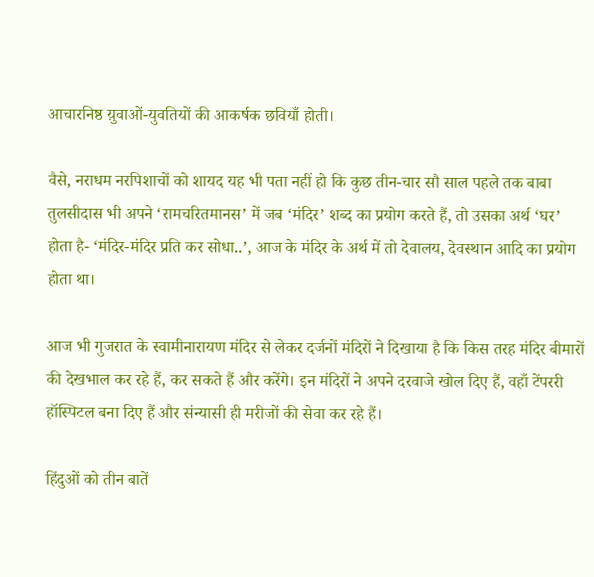आचारनिष्ठ य़ुवाओं-युवतियों की आकर्षक छवियाँ होती।

वैसे, नराधम नरपिशाचों को शायद यह भी पता नहीं हो कि कुछ तीन-चार सौ साल पहले तक बाबा तुलसीदास भी अपने ‘रामचरितमानस’ में जब ‘मंदिर’ शब्द का प्रयोग करते हैं, तो उसका अर्थ ‘घर’ होता है- ‘मंदिर-मंदिर प्रति कर सोधा..’, आज के मंदिर के अर्थ में तो देवालय, देवस्थान आदि का प्रयोग होता था।

आज भी गुजरात के स्वामीनारायण मंदिर से लेकर दर्जनों मंदिरों ने दिखाया है कि किस तरह मंदिर बीमारों की देखभाल कर रहे हैं, कर सकते हैं और करेंगे। इन मंदिरों ने अपने दरवाजे खोल दिए हैं, वहाँ टेंपररी हॉस्पिटल बना दिए हैं और संन्यासी ही मरीजों की सेवा कर रहे हैं।

हिंदुओं को तीन बातें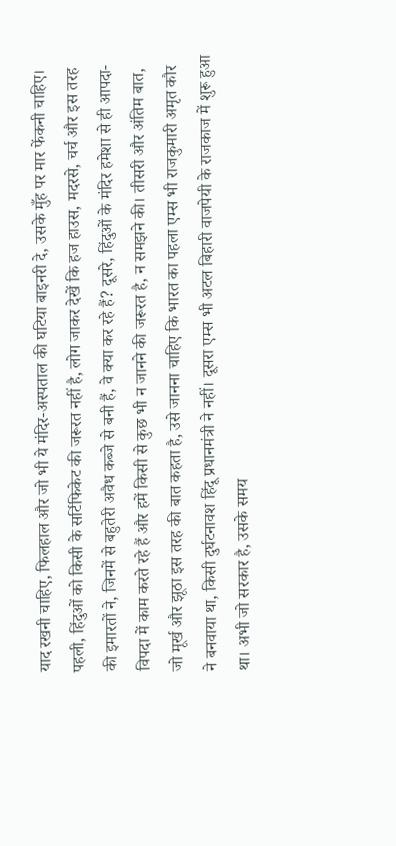याद रखनी चाहिए, फिलहाल और जो भी ये मंदिर-अस्पताल की घटिया बाइनरी दे, उसके मुँह पर मार फेंकनी चाहिए। पहली, हिंदुओं को किसी के सर्टिफिकेट की जरूरत नहीं है, लोग जाकर देखें कि हज हाउस, मदरसे, चर्च और इस तरह की इमारतों ने, जिनमें से बहुतेरी अवैध कब्जे से बनी हैं, वे क्या कर रहे हैं? दूसरे, हिंदुओं के मंदिर हमेशा से ही आपदा-विपदा में काम करते रहे हैं और हमें किसी से कुछ भी न जानने की जरूरत है, न समझने की। तीसरी और अंतिम बात, जो मूर्ख और झूठा इस तरह की बात कहता है, उसे जानना चाहिए कि भारत का पहला एम्स भी राजकुमारी अमृत कौर ने बनवाया था, किसी दुर्घटनावश हिंदू प्रधानमंत्री ने नहीं। दूसरा एम्स भी अटल बिहारी वाजपेयी के राजकाज में शुरू हुआ था। अभी जो सरकार है, उसके समय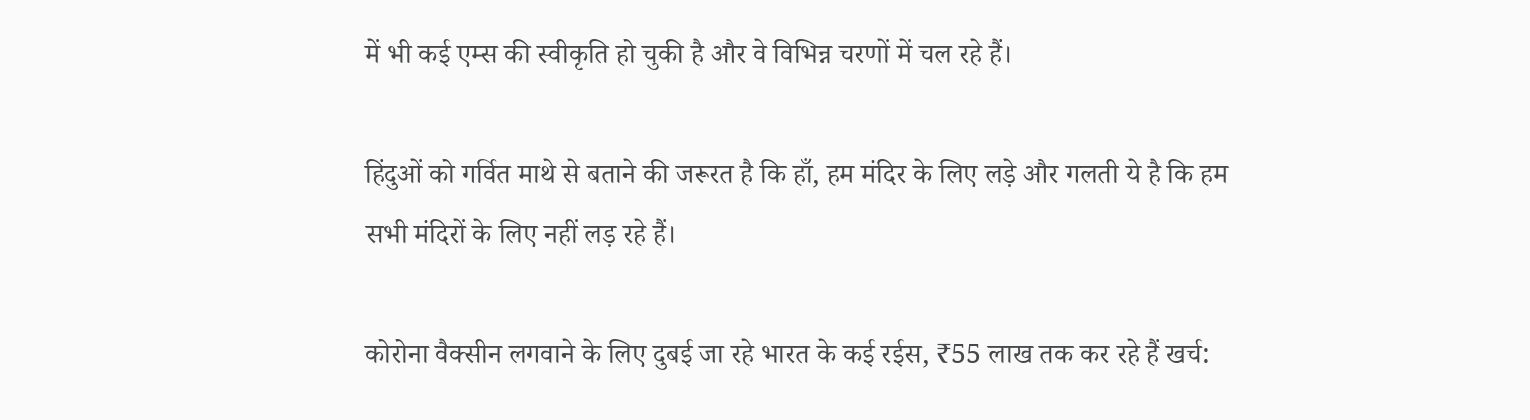में भी कई एम्स की स्वीकृति हो चुकी है और वे विभिन्न चरणों में चल रहे हैं।

हिंदुओं को गर्वित माथे से बताने की जरूरत है कि हाँ, हम मंदिर के लिए लड़े और गलती ये है कि हम सभी मंदिरों के लिए नहीं लड़ रहे हैं।

कोरोना वैक्सीन लगवाने के लिए दुबई जा रहे भारत के कई रईस, ₹55 लाख तक कर रहे हैं खर्च: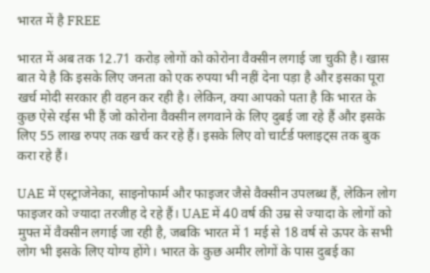भारत में है FREE

भारत में अब तक 12.71 करोड़ लोगों को कोरोना वैक्सीन लगाई जा चुकी है। खास बात ये है कि इसके लिए जनता को एक रुपया भी नहीं देना पड़ा है और इसका पूरा खर्च मोदी सरकार ही वहन कर रही है। लेकिन, क्या आपको पता है कि भारत के कुछ ऐसे रईस भी हैं जो कोरोना वैक्सीन लगवाने के लिए दुबई जा रहे हैं और इसके लिए 55 लाख रुपए तक खर्च कर रहे हैं। इसके लिए वो चार्टर्ड फ्लाइट्स तक बुक करा रहे हैं।

UAE में एस्ट्राजेनेका, साइनोफार्म और फाइजर जैसे वैक्सीन उपलब्ध हैं, लेकिन लोग फाइजर को ज्यादा तरजीह दे रहे हैं। UAE में 40 वर्ष की उम्र से ज्यादा के लोगों को मुफ्त में वैक्सीन लगाई जा रही है, जबकि भारत में 1 मई से 18 वर्ष से ऊपर के सभी लोग भी इसके लिए योग्य होंगे। भारत के कुछ अमीर लोगों के पास दुबई का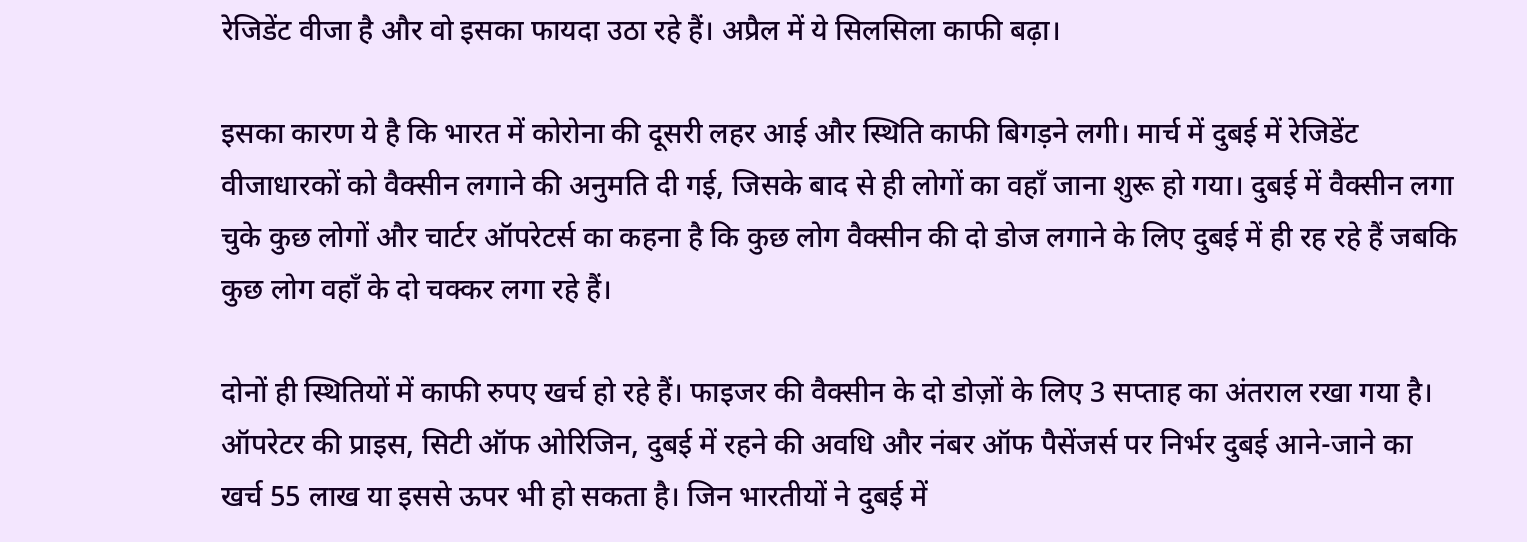रेजिडेंट वीजा है और वो इसका फायदा उठा रहे हैं। अप्रैल में ये सिलसिला काफी बढ़ा।

इसका कारण ये है कि भारत में कोरोना की दूसरी लहर आई और स्थिति काफी बिगड़ने लगी। मार्च में दुबई में रेजिडेंट वीजाधारकों को वैक्सीन लगाने की अनुमति दी गई, जिसके बाद से ही लोगों का वहाँ जाना शुरू हो गया। दुबई में वैक्सीन लगा चुके कुछ लोगों और चार्टर ऑपरेटर्स का कहना है कि कुछ लोग वैक्सीन की दो डोज लगाने के लिए दुबई में ही रह रहे हैं जबकि कुछ लोग वहाँ के दो चक्कर लगा रहे हैं।

दोनों ही स्थितियों में काफी रुपए खर्च हो रहे हैं। फाइजर की वैक्सीन के दो डोज़ों के लिए 3 सप्ताह का अंतराल रखा गया है। ऑपरेटर की प्राइस, सिटी ऑफ ओरिजिन, दुबई में रहने की अवधि और नंबर ऑफ पैसेंजर्स पर निर्भर दुबई आने-जाने का खर्च 55 लाख या इससे ऊपर भी हो सकता है। जिन भारतीयों ने दुबई में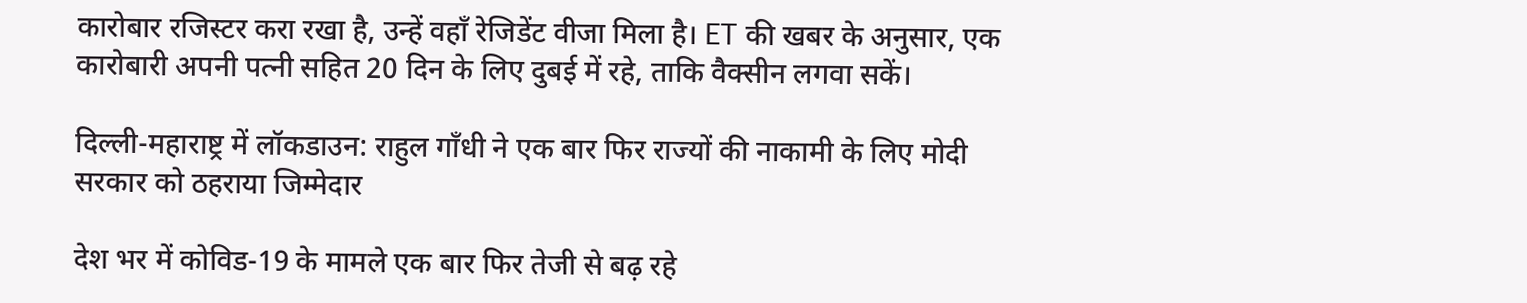कारोबार रजिस्टर करा रखा है, उन्हें वहाँ रेजिडेंट वीजा मिला है। ET की खबर के अनुसार, एक कारोबारी अपनी पत्नी सहित 20 दिन के लिए दुबई में रहे, ताकि वैक्सीन लगवा सकें।

दिल्ली-महाराष्ट्र में लॉकडाउन: राहुल गाँधी ने एक बार फिर राज्यों की नाकामी के लिए मोदी सरकार को ठहराया जिम्मेदार

देश भर में कोविड-19 के मामले एक बार फिर तेजी से बढ़ रहे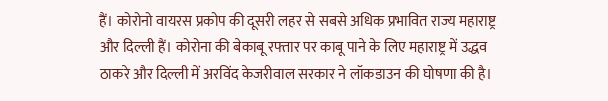हैं। कोरोनो वायरस प्रकोप की दूसरी लहर से सबसे अधिक प्रभावित राज्य महाराष्ट्र और दिल्ली हैं। कोरोना की बेकाबू रफ्तार पर काबू पाने के लिए महाराष्ट्र में उद्धव ठाकरे और दिल्ली में अरविंद केजरीवाल सरकार ने लॉकडाउन की घोषणा की है।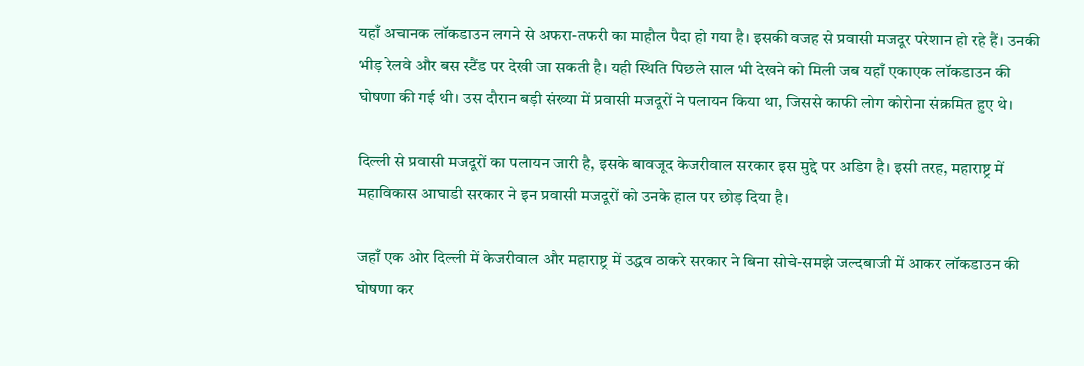यहाँ अचानक लॉकडाउन लगने से अफरा-तफरी का माहौल पैदा हो गया है। इसकी वजह से प्रवासी मजदूर परेशान हो रहे हैं। उनकी भीड़ रेलवे और बस स्टैंड पर देखी जा सकती है। यही स्थिति पिछले साल भी देखने को मिली जब यहाँ एकाएक लॉकडाउन की घोषणा की गई थी। उस दौरान बड़ी संख्या में प्रवासी मजदूरों ने पलायन किया था, जिससे काफी लोग कोरोना संक्रमित हुए थे।

दिल्ली से प्रवासी मजदूरों का पलायन जारी है, इसके बावजूद केजरीवाल सरकार इस मुद्दे पर अडिग है। इसी तरह, महाराष्ट्र में महाविकास आघाडी सरकार ने इन प्रवासी मजदूरों को उनके हाल पर छोड़ दिया है।

जहाँ एक ओर दिल्ली में केजरीवाल और महाराष्ट्र में उद्धव ठाकरे सरकार ने बिना सोचे-समझे जल्दबाजी में आकर लॉकडाउन की घोषणा कर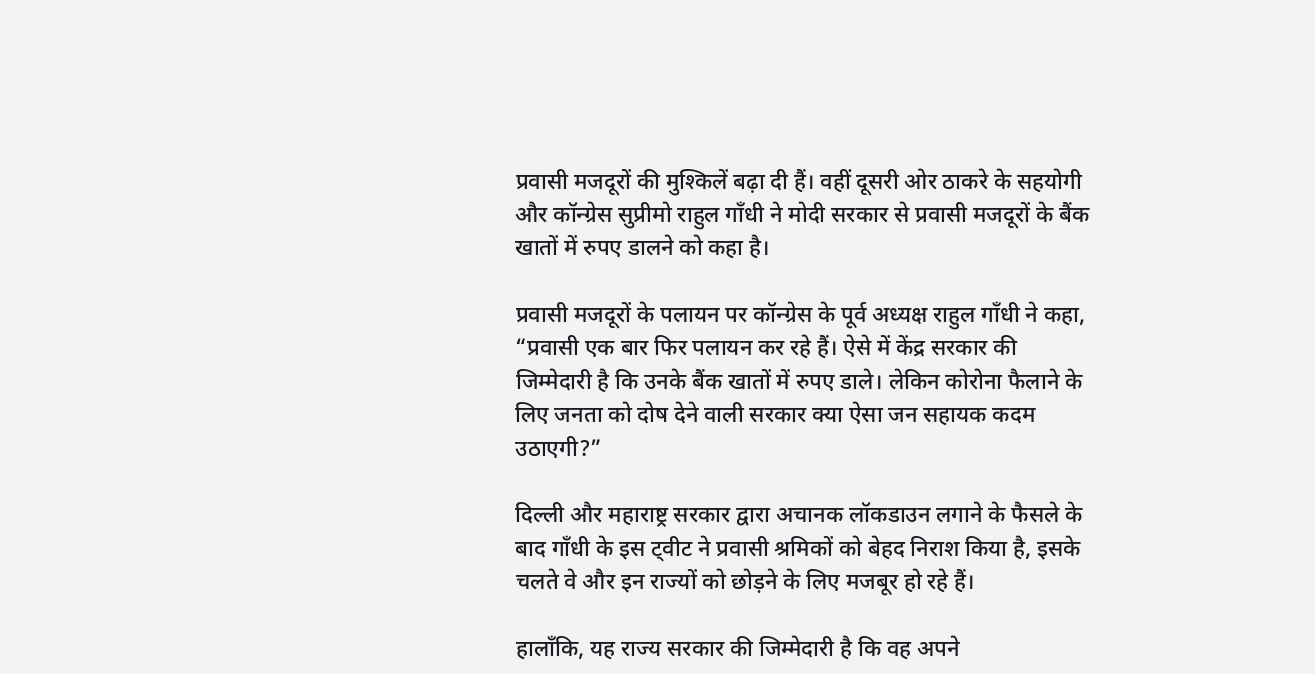प्रवासी मजदूरों की मुश्किलें बढ़ा दी हैं। वहीं दूसरी ओर ठाकरे के सहयोगी और कॉन्ग्रेस सुप्रीमो राहुल गाँधी ने मोदी सरकार से प्रवासी मजदूरों के बैंक खातों में रुपए डालने को कहा है।

प्रवासी मजदूरों के पलायन पर कॉन्ग्रेस के पूर्व अध्यक्ष राहुल गाँधी ने कहा, “प्रवासी एक बार फिर पलायन कर रहे हैं। ऐसे में केंद्र सरकार की जिम्मेदारी है कि उनके बैंक खातों में रुपए डाले। लेकिन कोरोना फैलाने के लिए जनता को दोष देने वाली सरकार क्या ऐसा जन सहायक कदम उठाएगी?”

दिल्ली और महाराष्ट्र सरकार द्वारा अचानक लॉकडाउन लगाने के फैसले के बाद गाँधी के इस ट्वीट ने प्रवासी श्रमिकों को बेहद निराश किया है, इसके चलते वे और इन राज्यों को छोड़ने के लिए मजबूर हो रहे हैं।

हालाँकि, यह राज्य सरकार की जिम्मेदारी है कि वह अपने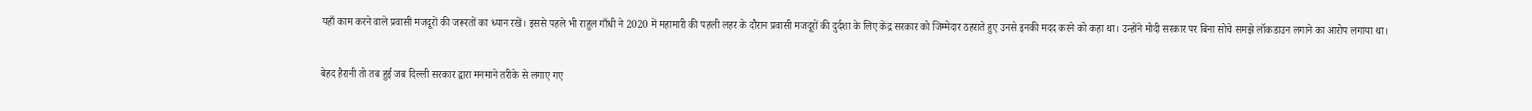यहाँ काम करने वाले प्रवासी मजदूरों की जरूरतों का ध्यान रखें। इससे पहले भी राहुल गाँधी ने 2020 में महामारी की पहली लहर के दौरान प्रवासी मजदूरों की दुर्दशा के लिए केंद्र सरकार को जिम्मेदार ठहराते हुए उनसे इनकी मदद करने को कहा था। उन्होंने मोदी सरकार पर बिना सोचे समझे लॉकडाउन लगाने का आरोप लगाया था।

बेहद हैरानी तो तब हुई जब दिल्ली सरकार द्वारा मनमाने तरीके से लगाए गए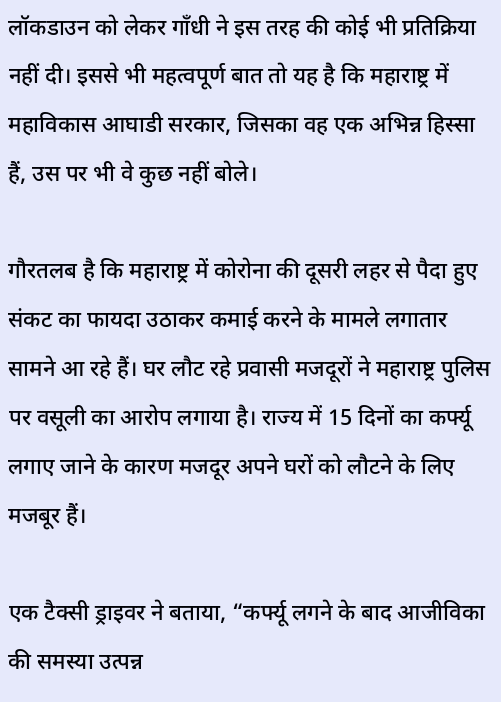लॉकडाउन को लेकर गाँधी ने इस तरह की कोई भी प्रतिक्रिया नहीं दी। इससे भी महत्वपूर्ण बात तो यह है कि महाराष्ट्र में महाविकास आघाडी सरकार, जिसका वह एक अभिन्न हिस्सा हैं, उस पर भी वे कुछ नहीं बोले।

गौरतलब है कि महाराष्ट्र में कोरोना की दूसरी लहर से पैदा हुए संकट का फायदा उठाकर कमाई करने के मामले लगातार सामने आ रहे हैं। घर लौट रहे प्रवासी मजदूरों ने महाराष्ट्र पुलिस पर वसूली का आरोप लगाया है। राज्य में 15 दिनों का कर्फ्यू लगाए जाने के कारण मजदूर अपने घरों को लौटने के लिए मजबूर हैं।

एक टैक्सी ड्राइवर ने बताया, “कर्फ्यू लगने के बाद आजीविका की समस्या उत्पन्न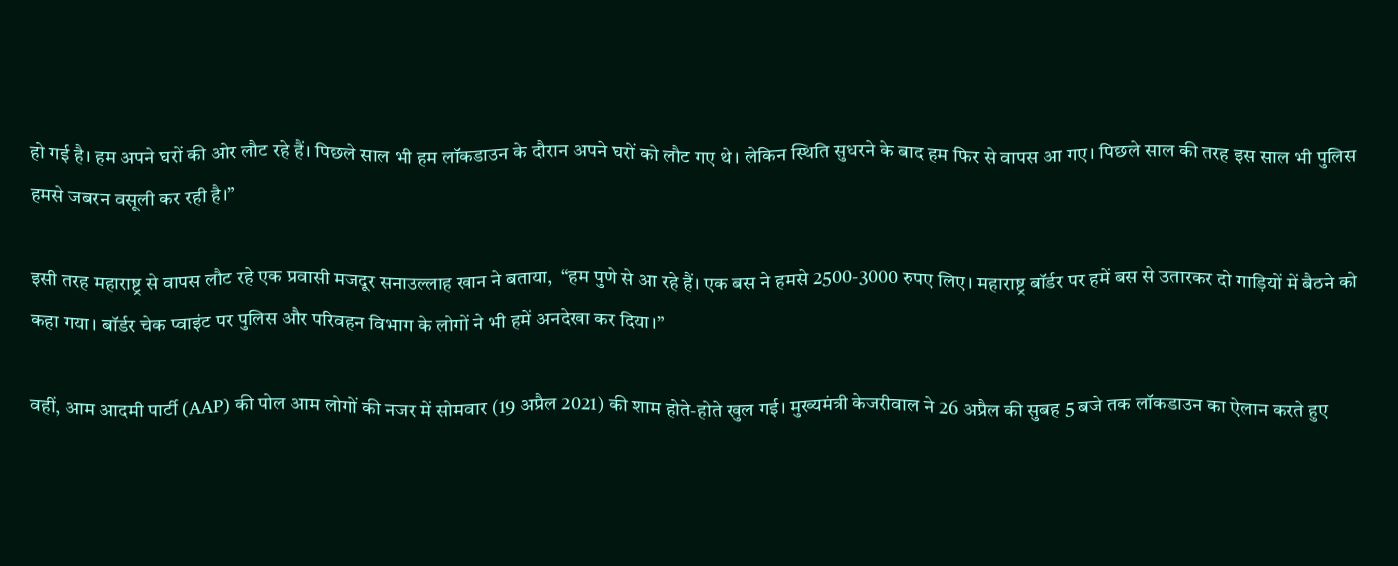हो गई है। हम अपने घरों की ओर लौट रहे हैं। पिछले साल भी हम लॉकडाउन के दौरान अपने घरों को लौट गए थे। लेकिन स्थिति सुधरने के बाद हम फिर से वापस आ गए। पिछले साल की तरह इस साल भी पुलिस हमसे जबरन वसूली कर रही है।”

इसी तरह महाराष्ट्र से वापस लौट रहे एक प्रवासी मजदूर सनाउल्लाह खान ने बताया,  “हम पुणे से आ रहे हैं। एक बस ने हमसे 2500-3000 रुपए लिए। महाराष्ट्र बॉर्डर पर हमें बस से उतारकर दो गाड़ियों में बैठने को कहा गया। बॉर्डर चेक प्वाइंट पर पुलिस और परिवहन विभाग के लोगों ने भी हमें अनदेखा कर दिया।”

वहीं, आम आदमी पार्टी (AAP) की पोल आम लोगों की नजर में सोमवार (19 अप्रैल 2021) की शाम होते-होते खुल गई। मुख्यमंत्री केजरीवाल ने 26 अप्रैल की सुबह 5 बजे तक लॉकडाउन का ऐलान करते हुए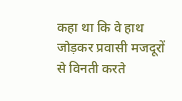कहा था कि वे हाथ जोड़कर प्रवासी मजदूरों से विनती करते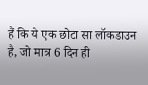हैं कि ये एक छोटा सा लॉकडाउन है, जो मात्र 6 दिन ही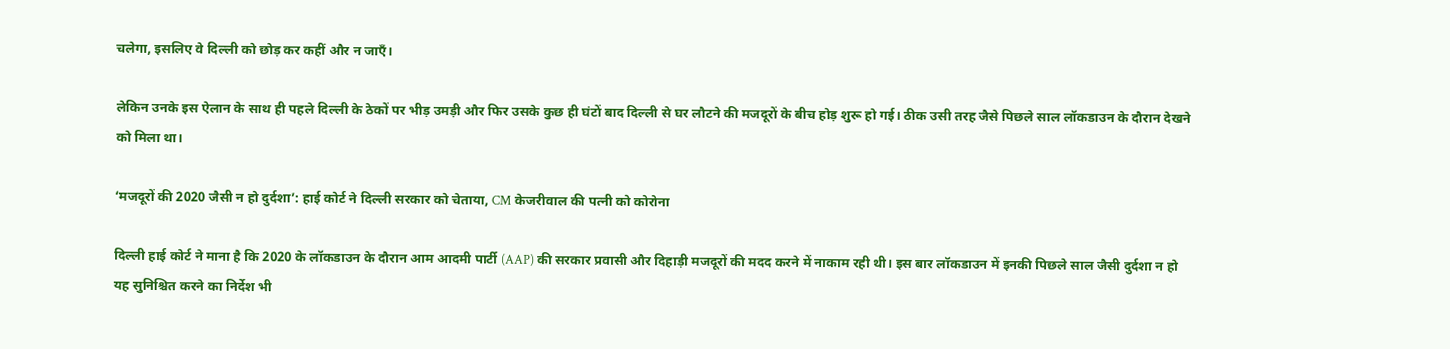चलेगा, इसलिए वे दिल्ली को छोड़ कर कहीं और न जाएँ।

लेकिन उनके इस ऐलान के साथ ही पहले दिल्ली के ठेकों पर भीड़ उमड़ी और फिर उसके कुछ ही घंटों बाद दिल्ली से घर लौटने की मजदूरों के बीच होड़ शुरू हो गई। ठीक उसी तरह जैसे पिछले साल लॉकडाउन के दौरान देखने को मिला था।

‘मजदूरों की 2020 जैसी न हो दुर्दशा’: हाई कोर्ट ने दिल्ली सरकार को चेताया, CM केजरीवाल की पत्नी को कोरोना

दिल्ली हाई कोर्ट ने माना है कि 2020 के लॉकडाउन के दौरान आम आदमी पार्टी (AAP) की सरकार प्रवासी और दिहाड़ी मजदूरों की मदद करने में नाकाम रही थी। इस बार लॉकडाउन में इनकी पिछले साल जैसी दुर्दशा न हो यह सुनिश्चित करने का निर्देश भी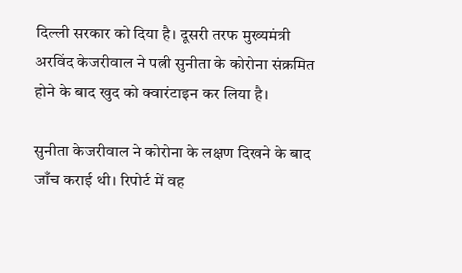दिल्ली सरकार को दिया है। दूसरी तरफ मुख्यमंत्री अरविंद केजरीवाल ने पत्नी सुनीता के कोरोना संक्रमित होने के बाद खुद को क्वारंटाइन कर लिया है।

सुनीता केजरीवाल ने कोरोना के लक्षण दिखने के बाद जाँच कराई थी। रिपोर्ट में वह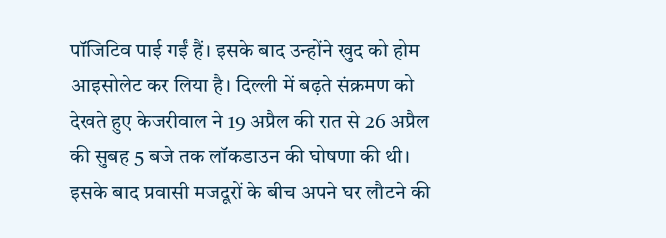पॉजिटिव पाई गईं हैं। इसके बाद उन्होंने खुद को होम आइसोलेट कर लिया है। दिल्ली में बढ़ते संक्रमण को देखते हुए केजरीवाल ने 19 अप्रैल की रात से 26 अप्रैल की सुबह 5 बजे तक लॉकडाउन की घोषणा की थी। इसके बाद प्रवासी मजदूरों के बीच अपने घर लौटने की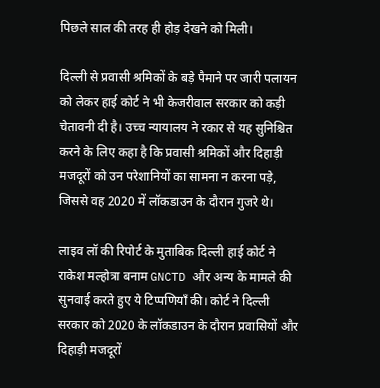पिछले साल की तरह ही होड़ देखने को मिली।

दिल्ली से प्रवासी श्रमिकों के बड़े पैमाने पर जारी पलायन को लेकर हाई कोर्ट ने भी केजरीवाल सरकार को कड़ी चेतावनी दी है। उच्च न्यायालय ने रकार से यह सुनिश्चित करने के लिए कहा है कि प्रवासी श्रमिकों और दिहाड़ी मजदूरों को उन परेशानियों का सामना न करना पड़े, जिससे वह 2020 में लॉकडाउन के दौरान गुजरे थे।

लाइव लॉ की रिपोर्ट के मुताबिक दिल्ली हाई कोर्ट ने राकेश मल्होत्रा बनाम GNCTD और अन्य के मामले की सुनवाई करते हुए ये टिप्पणियाँ की। कोर्ट ने दिल्ली सरकार को 2020 के लॉकडाउन के दौरान प्रवासियों और दिहाड़ी मजदूरों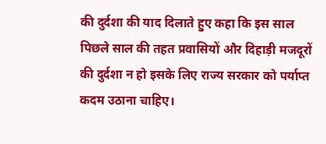की दुर्दशा की याद दिलाते हुए कहा कि इस साल पिछले साल की तहत प्रवासियों और दिहाड़ी मजदूरों की दुर्दशा न हो इसके लिए राज्य सरकार को पर्याप्त कदम उठाना चाहिए।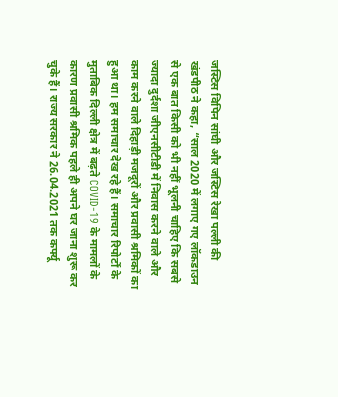जस्टिस विपिन सांघी और जस्टिस रेखा पल्ली की खंडपीठ ने कहा, “साल 2020 में लगाए गए लॉकडाउन से एक बात किसी को भी नहीं भूलनी चाहिए कि सबसे ज्यादा दुर्दशा जीएनसीटीडी में निवास करने वाले और काम करने वाले दिहाड़ी मजदूरों और प्रवासी श्रमिकों का हुआ था। हम समाचार देख रहे हैं। समाचार रिपोर्टों के मुताबिक दिल्ली क्षेत्र में बढ़ते COVID-19 के मामलों के कारण प्रवासी श्रमिक पहले ही अपने घर जाना शुरू कर चुके हैं। राज्य सरकार ने 26.04.2021 तक कर्फ्यू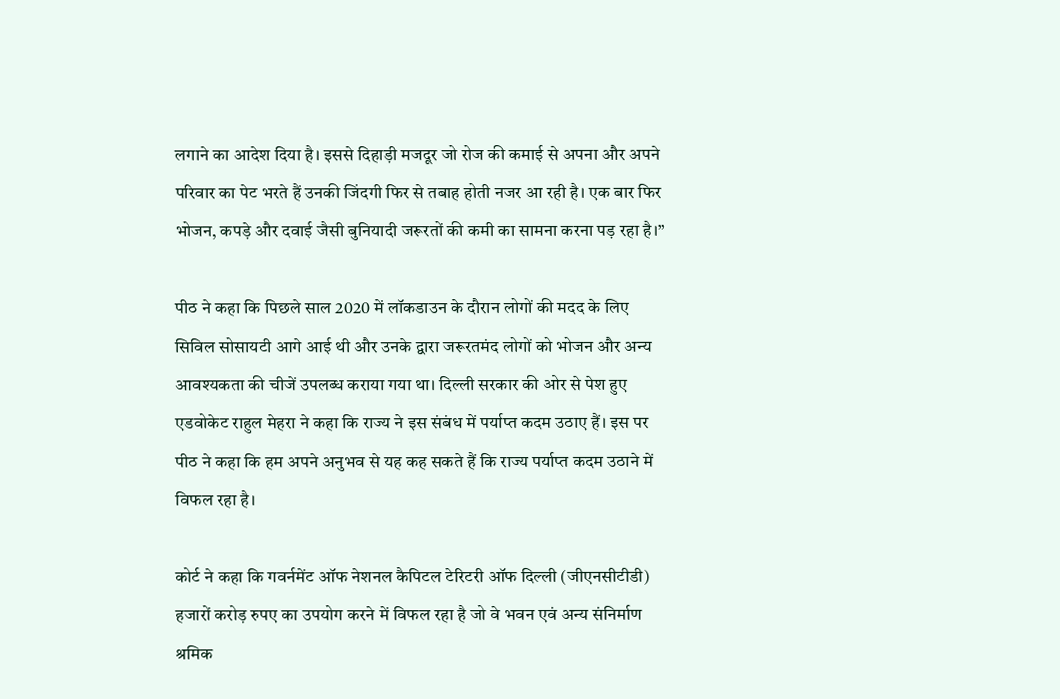लगाने का आदेश दिया है। इससे दिहाड़ी मजदूर जो रोज की कमाई से अपना और अपने परिवार का पेट भरते हैं उनकी जिंदगी फिर से तबाह होती नजर आ रही है। एक बार फिर भोजन, कपड़े और दवाई जैसी बुनियादी जरूरतों की कमी का सामना करना पड़ रहा है।”

पीठ ने कहा कि पिछले साल 2020 में लॉकडाउन के दौरान लोगों की मदद के लिए सिविल सोसायटी आगे आई थी और उनके द्वारा जरूरतमंद लोगों को भोजन और अन्य आवश्यकता की चीजें उपलब्ध कराया गया था। दिल्ली सरकार की ओर से पेश हुए एडवोकेट राहुल मेहरा ने कहा कि राज्य ने इस संबंध में पर्याप्त कदम उठाए हैं। इस पर पीठ ने कहा कि हम अपने अनुभव से यह कह सकते हैं कि राज्य पर्याप्त कदम उठाने में विफल रहा है।

कोर्ट ने कहा कि गवर्नमेंट ऑफ नेशनल कैपिटल टेरिटरी ऑफ दिल्‍ली (जीएनसीटीडी) हजारों करोड़ रुपए का उपयोग करने में विफल रहा है जो वे भवन एवं अन्य संनिर्माण श्रमिक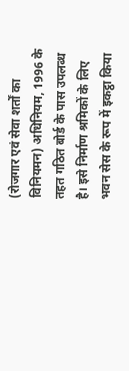(रोजगार एवं सेवा शर्तों का विनियमन) अधिनियम, 1996 के तहत गठित बोर्ड के पास उपलब्ध है। इसे निर्माण श्रमिकों के लिए भवन सेस के रूप में इकट्ठा किया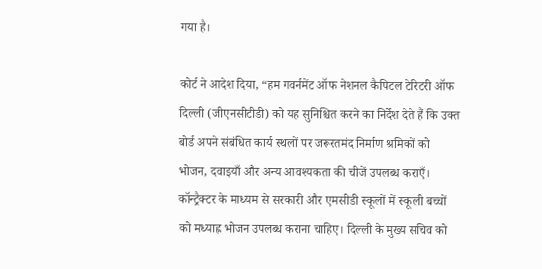गया है।

कोर्ट ने आदेश दिया, “हम गवर्नमेंट ऑफ नेशनल कैपिटल टेरिटरी ऑफ दिल्ली (जीएनसीटीडी) को यह सुनिश्चित करने का निर्देश देते हैं कि उक्त बोर्ड अपने संबंधित कार्य स्थलों पर जरूरतमंद निर्माण श्रमिकों को भोजन, दवाइयाँ और अन्य आवश्यकता की चीजें उपलब्ध कराएँ। कॉन्ट्रैक्टर के माध्यम से सरकारी और एमसीडी स्कूलों में स्कूली बच्चों को मध्याह्न भोजन उपलब्ध कराना चाहिए। दिल्ली के मुख्य सचिव को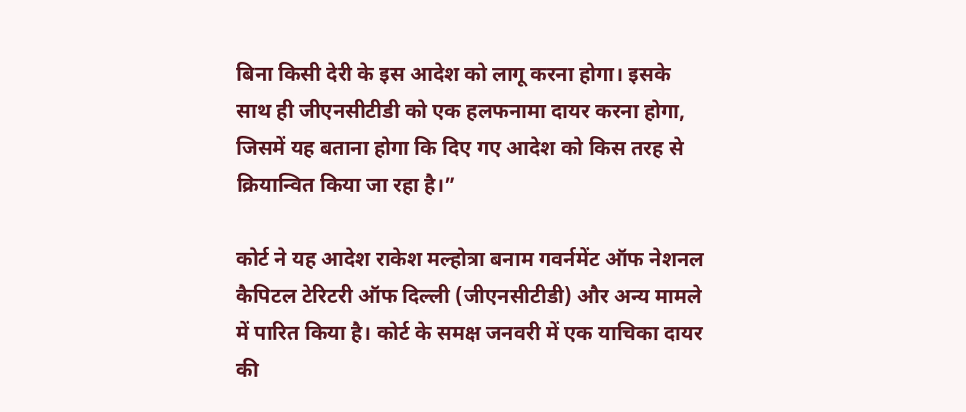बिना किसी देरी के इस आदेश को लागू करना होगा। इसके साथ ही जीएनसीटीडी को एक हलफनामा दायर करना होगा, जिसमें यह बताना होगा कि दिए गए आदेश को किस तरह से क्रियान्वित किया जा रहा है।”

कोर्ट ने यह आदेश राकेश मल्होत्रा बनाम गवर्नमेंट ऑफ नेशनल कैपिटल टेरिटरी ऑफ दिल्‍ली (जीएनसीटीडी) और अन्य मामले में पारित किया है। कोर्ट के समक्ष जनवरी में एक याचिका दायर की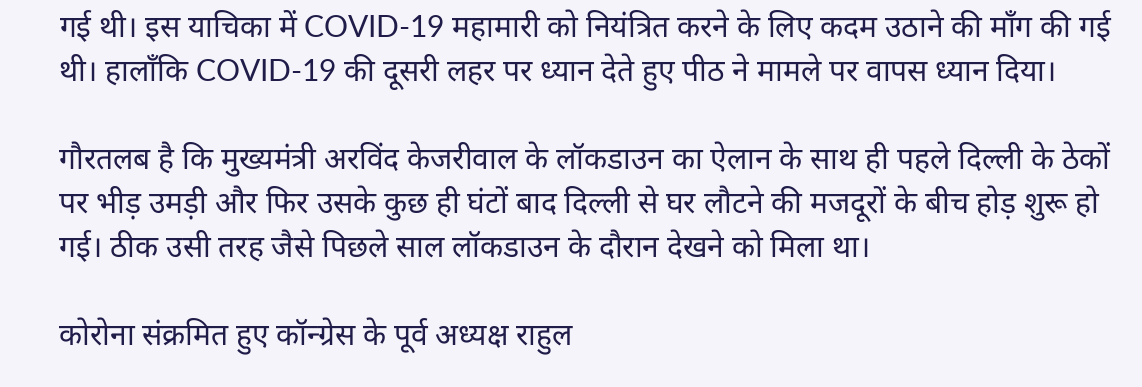गई थी। इस याचिका में COVID-19 महामारी को नियंत्रित करने के लिए कदम उठाने की माँग की गई थी। हालाँकि COVID-19 की दूसरी लहर पर ध्यान देते हुए पीठ ने मामले पर वापस ध्यान दिया।

गौरतलब है कि मुख्यमंत्री अरविंद केजरीवाल के लॉकडाउन का ऐलान के साथ ही पहले दिल्ली के ठेकों पर भीड़ उमड़ी और फिर उसके कुछ ही घंटों बाद दिल्ली से घर लौटने की मजदूरों के बीच होड़ शुरू हो गई। ठीक उसी तरह जैसे पिछले साल लॉकडाउन के दौरान देखने को मिला था।

कोरोना संक्रमित हुए कॉन्ग्रेस के पूर्व अध्यक्ष राहुल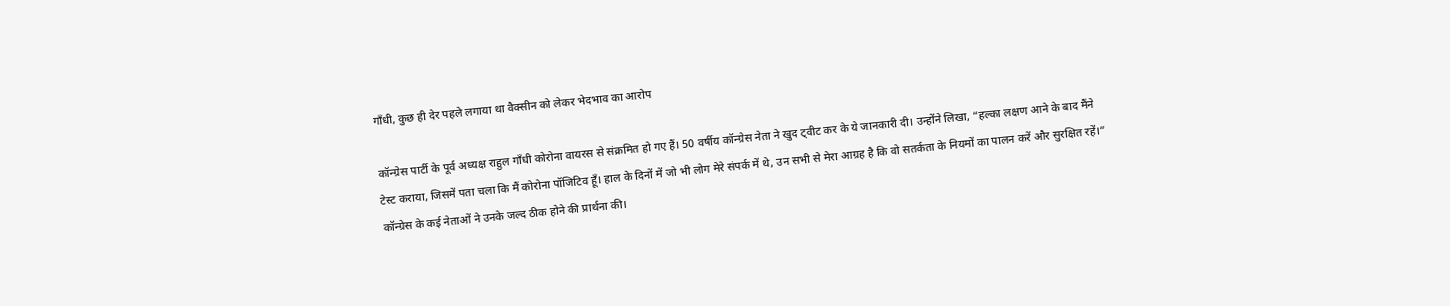गाँधी, कुछ ही देर पहले लगाया था वैक्सीन को लेकर भेदभाव का आरोप

कॉन्ग्रेस पार्टी के पूर्व अध्यक्ष राहुल गाँधी कोरोना वायरस से संक्रमित हो गए हैं। 50 वर्षीय कॉन्ग्रेस नेता ने खुद ट्वीट कर के ये जानकारी दी। उन्होंने लिखा, “हल्का लक्षण आने के बाद मैंने टेस्ट कराया, जिसमें पता चला कि मैं कोरोना पॉजिटिव हूँ। हाल के दिनों में जो भी लोग मेरे संपर्क में थे, उन सभी से मेरा आग्रह है कि वो सतर्कता के नियमों का पालन करें और सुरक्षित रहें।” कॉन्ग्रेस के कई नेताओं ने उनके जल्द ठीक होने की प्रार्थना की।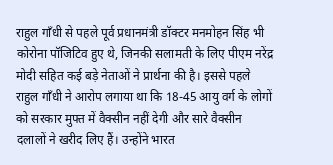राहुल गाँधी से पहले पूर्व प्रधानमंत्री डॉक्टर मनमोहन सिंह भी कोरोना पॉजिटिव हुए थे, जिनकी सलामती के लिए पीएम नरेंद्र मोदी सहित कई बड़े नेताओं ने प्रार्थना की है। इससे पहले राहुल गाँधी ने आरोप लगाया था कि 18-45 आयु वर्ग के लोगों को सरकार मुफ्त में वैक्सीन नहीं देगी और सारे वैक्सीन दलालों ने खरीद लिए हैं। उन्होंने भारत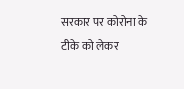सरकार पर कोरोना के टीके को लेकर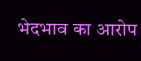भेदभाव का आरोप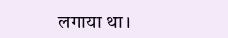लगाया था।